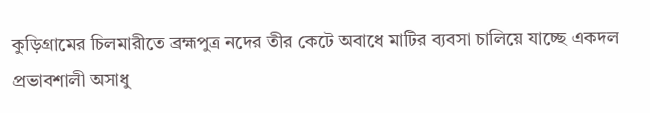কুড়িগ্রামের চিলমারীতে ব্রহ্মপুত্র নদের তীর কেটে অবাধে মাটির ব্যবসা চালিয়ে যাচ্ছে একদল প্রভাবশালী অসাধু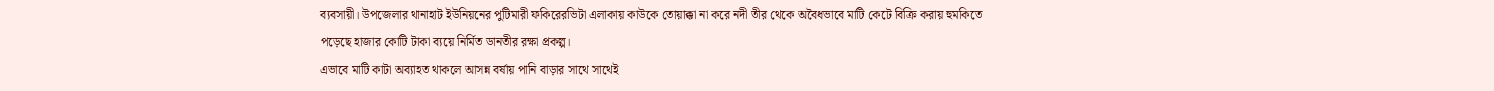ব্যবসায়ী। উপজেলার থানাহাট ইউনিয়নের পুটিমারী ফকিরেরভিটা এলাকায় কাউকে তোয়াক্কা না করে নদী তীর থেকে অবৈধভাবে মাটি কেটে বিক্রি করায় হুমকিতে পড়েছে হাজার কোটি টাকা ব্যয়ে নির্মিত ডানতীর রক্ষা প্রকল্প।
এভাবে মাটি কাটা অব্যাহত থাকলে আসন্ন বর্ষায় পানি বাড়ার সাথে সাথেই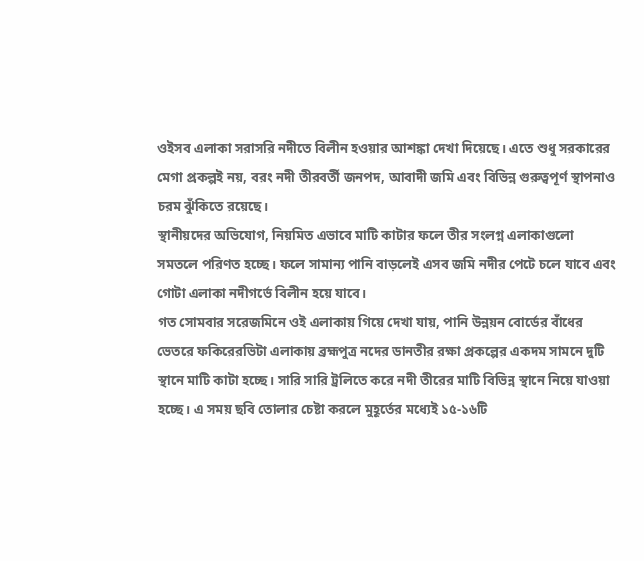ওইসব এলাকা সরাসরি নদীতে বিলীন হওয়ার আশঙ্কা দেখা দিয়েছে। এতে শুধু সরকারের মেগা প্রকল্পই নয়, বরং নদী তীরবর্তী জনপদ, আবাদী জমি এবং বিভিন্ন গুরুত্বপূর্ণ স্থাপনাও চরম ঝুঁকিতে রয়েছে।
স্থানীয়দের অভিযোগ, নিয়মিত এভাবে মাটি কাটার ফলে তীর সংলগ্ন এলাকাগুলো সমতলে পরিণত হচ্ছে। ফলে সামান্য পানি বাড়লেই এসব জমি নদীর পেটে চলে যাবে এবং গোটা এলাকা নদীগর্ভে বিলীন হয়ে যাবে।
গত সোমবার সরেজমিনে ওই এলাকায় গিয়ে দেখা যায়, পানি উন্নয়ন বোর্ডের বাঁধের ভেতরে ফকিরেরভিটা এলাকায় ব্রহ্মপুত্র নদের ডানতীর রক্ষা প্রকল্পের একদম সামনে দুটি স্থানে মাটি কাটা হচ্ছে। সারি সারি ট্রলিতে করে নদী তীরের মাটি বিভিন্ন স্থানে নিয়ে যাওয়া হচ্ছে। এ সময় ছবি তোলার চেষ্টা করলে মুহূর্তের মধ্যেই ১৫-১৬টি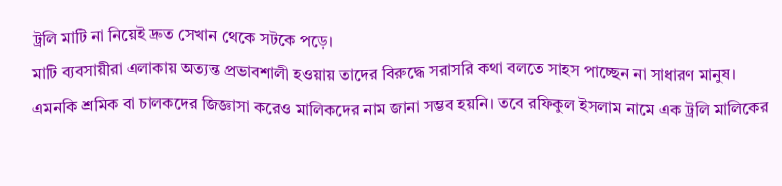ট্রলি মাটি না নিয়েই দ্রুত সেখান থেকে সটকে পড়ে।
মাটি ব্যবসায়ীরা এলাকায় অত্যন্ত প্রভাবশালী হওয়ায় তাদের বিরুদ্ধে সরাসরি কথা বলতে সাহস পাচ্ছেন না সাধারণ মানুষ। এমনকি শ্রমিক বা চালকদের জিজ্ঞাসা করেও মালিকদের নাম জানা সম্ভব হয়নি। তবে রফিকুল ইসলাম নামে এক ট্রলি মালিকের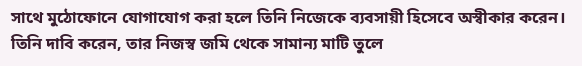সাথে মুঠোফোনে যোগাযোগ করা হলে তিনি নিজেকে ব্যবসায়ী হিসেবে অস্বীকার করেন। তিনি দাবি করেন, তার নিজস্ব জমি থেকে সামান্য মাটি তুলে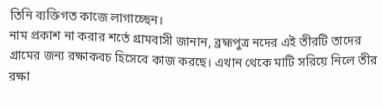তিনি ব্যক্তিগত কাজে লাগাচ্ছেন।
নাম প্রকাশ না করার শর্তে গ্রামবাসী জানান, ব্রহ্মপুত্র নদের এই তীরটি তাদের গ্রামের জন্য রক্ষাকবচ হিসেবে কাজ করছে। এখান থেকে মাটি সরিয়ে নিলে তীর রক্ষা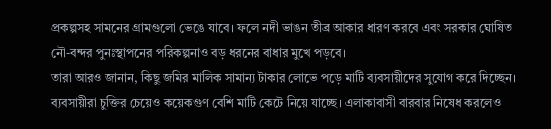প্রকল্পসহ সামনের গ্রামগুলো ভেঙে যাবে। ফলে নদী ভাঙন তীব্র আকার ধারণ করবে এবং সরকার ঘোষিত নৌ-বন্দর পুনঃস্থাপনের পরিকল্পনাও বড় ধরনের বাধার মুখে পড়বে।
তারা আরও জানান, কিছু জমির মালিক সামান্য টাকার লোভে পড়ে মাটি ব্যবসায়ীদের সুযোগ করে দিচ্ছেন। ব্যবসায়ীরা চুক্তির চেয়েও কয়েকগুণ বেশি মাটি কেটে নিয়ে যাচ্ছে। এলাকাবাসী বারবার নিষেধ করলেও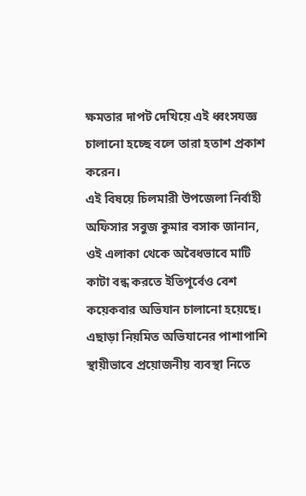ক্ষমতার দাপট দেখিয়ে এই ধ্বংসযজ্ঞ চালানো হচ্ছে বলে তারা হতাশ প্রকাশ করেন।
এই বিষয়ে চিলমারী উপজেলা নির্বাহী অফিসার সবুজ কুমার বসাক জানান, ওই এলাকা থেকে অবৈধভাবে মাটি কাটা বন্ধ করতে ইতিপূর্বেও বেশ কয়েকবার অভিযান চালানো হয়েছে। এছাড়া নিয়মিত অভিযানের পাশাপাশি স্থায়ীভাবে প্রয়োজনীয় ব্যবস্থা নিতে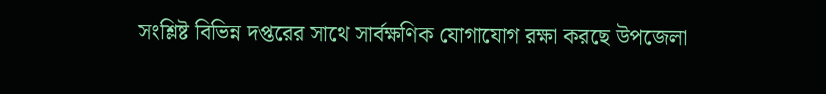সংশ্লিষ্ট বিভিন্ন দপ্তরের সাথে সার্বক্ষণিক যোগাযোগ রক্ষা করছে উপজেলা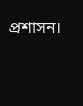প্রশাসন।